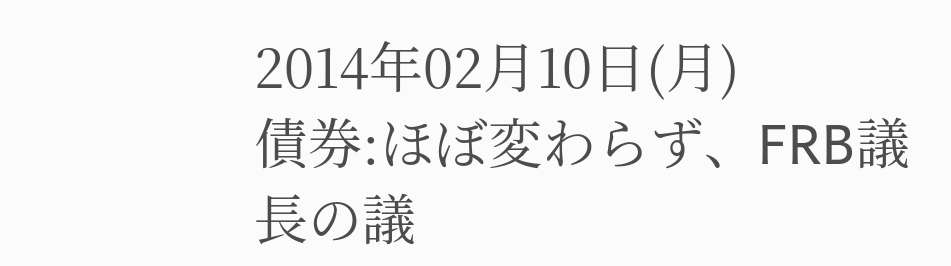2014年02月10日(月)
債券:ほぼ変わらず、FRB議長の議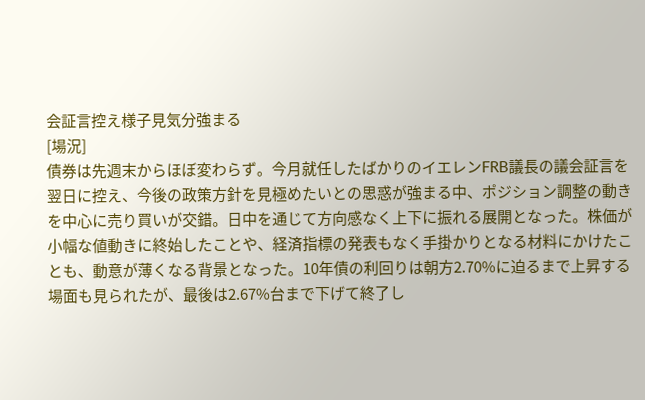会証言控え様子見気分強まる
[場況]
債券は先週末からほぼ変わらず。今月就任したばかりのイエレンFRB議長の議会証言を翌日に控え、今後の政策方針を見極めたいとの思惑が強まる中、ポジション調整の動きを中心に売り買いが交錯。日中を通じて方向感なく上下に振れる展開となった。株価が小幅な値動きに終始したことや、経済指標の発表もなく手掛かりとなる材料にかけたことも、動意が薄くなる背景となった。10年債の利回りは朝方2.70%に迫るまで上昇する場面も見られたが、最後は2.67%台まで下げて終了し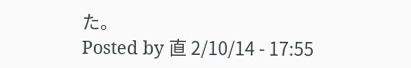た。
Posted by 直 2/10/14 - 17:55